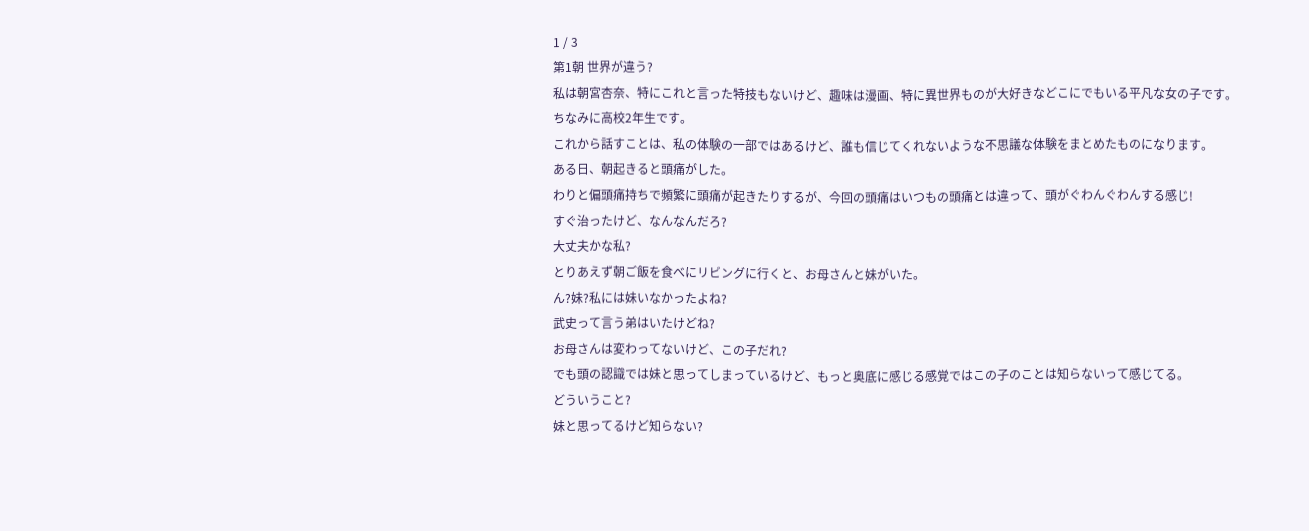1 / 3
第1朝 世界が違う?
私は朝宮杏奈、特にこれと言った特技もないけど、趣味は漫画、特に異世界ものが大好きなどこにでもいる平凡な女の子です。
ちなみに高校2年生です。
これから話すことは、私の体験の一部ではあるけど、誰も信じてくれないような不思議な体験をまとめたものになります。
ある日、朝起きると頭痛がした。
わりと偏頭痛持ちで頻繁に頭痛が起きたりするが、今回の頭痛はいつもの頭痛とは違って、頭がぐわんぐわんする感じ!
すぐ治ったけど、なんなんだろ?
大丈夫かな私?
とりあえず朝ご飯を食べにリビングに行くと、お母さんと妹がいた。
ん?妹?私には妹いなかったよね?
武史って言う弟はいたけどね?
お母さんは変わってないけど、この子だれ?
でも頭の認識では妹と思ってしまっているけど、もっと奥底に感じる感覚ではこの子のことは知らないって感じてる。
どういうこと?
妹と思ってるけど知らない?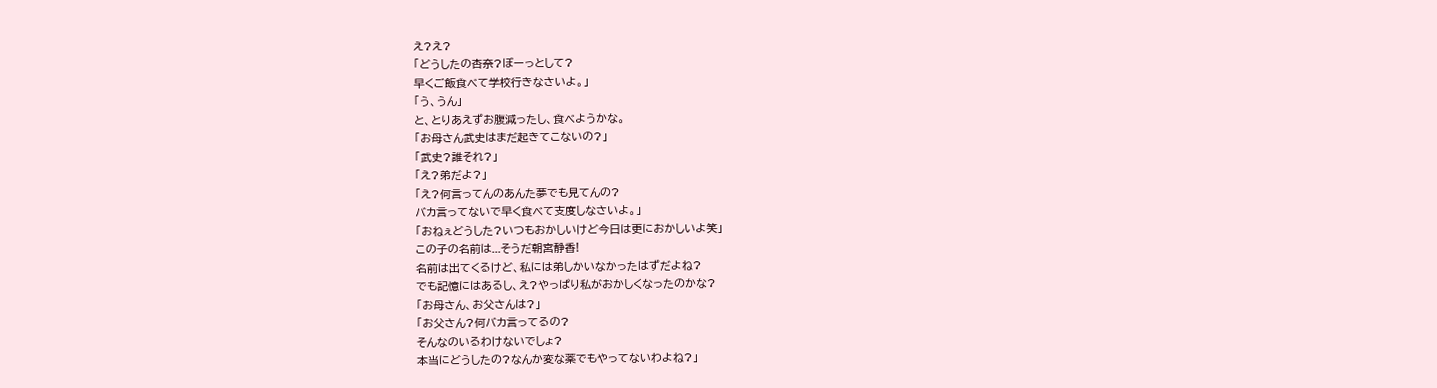え?え?
「どうしたの杏奈?ぼーっとして?
早くご飯食べて学校行きなさいよ。」
「う、うん」
と、とりあえずお腹減ったし、食べようかな。
「お母さん武史はまだ起きてこないの?」
「武史?誰それ?」
「え?弟だよ?」
「え?何言ってんのあんた夢でも見てんの?
バカ言ってないで早く食べて支度しなさいよ。」
「おねぇどうした?いつもおかしいけど今日は更におかしいよ笑」
この子の名前は...そうだ朝宮静香!
名前は出てくるけど、私には弟しかいなかったはずだよね?
でも記憶にはあるし、え?やっぱり私がおかしくなったのかな?
「お母さん、お父さんは?」
「お父さん?何バカ言ってるの?
そんなのいるわけないでしょ?
本当にどうしたの?なんか変な薬でもやってないわよね?」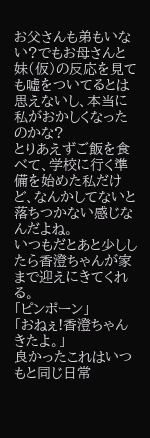お父さんも弟もいない?でもお母さんと妹(仮)の反応を見ても嘘をついてるとは思えないし、本当に私がおかしくなったのかな?
とりあえずご飯を食べて、学校に行く準備を始めた私だけど、なんかしてないと落ちつかない感じなんだよね。
いつもだとあと少ししたら香澄ちゃんが家まで迎えにきてくれる。
「ピンポーン」
「おねぇ!香澄ちゃんきたよ。」
良かったこれはいつもと同じ日常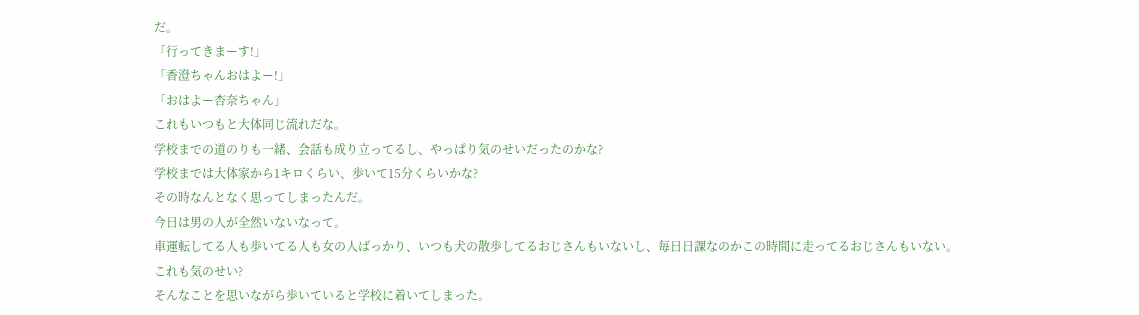だ。
「行ってきまーす!」
「香澄ちゃんおはよー!」
「おはよー杏奈ちゃん」
これもいつもと大体同じ流れだな。
学校までの道のりも一緒、会話も成り立ってるし、やっぱり気のせいだったのかな?
学校までは大体家から1キロくらい、歩いて15分くらいかな?
その時なんとなく思ってしまったんだ。
今日は男の人が全然いないなって。
車運転してる人も歩いてる人も女の人ばっかり、いつも犬の散歩してるおじさんもいないし、毎日日課なのかこの時間に走ってるおじさんもいない。
これも気のせい?
そんなことを思いながら歩いていると学校に着いてしまった。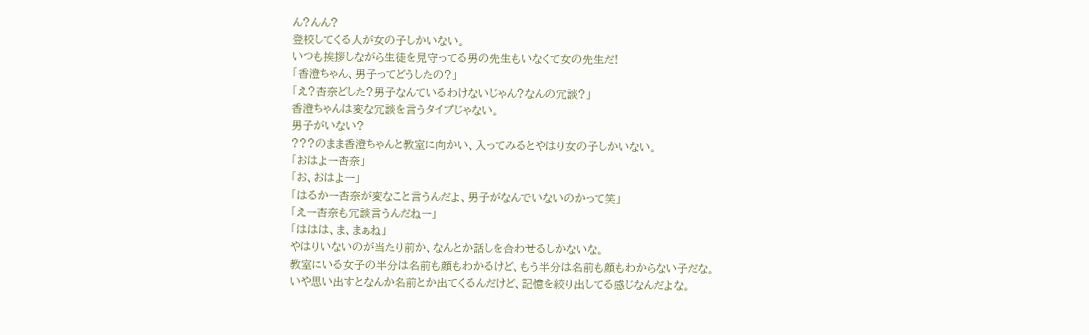ん?んん?
登校してくる人が女の子しかいない。
いつも挨拶しながら生徒を見守ってる男の先生もいなくて女の先生だ!
「香澄ちゃん、男子ってどうしたの?」
「え?杏奈どした?男子なんているわけないじゃん?なんの冗談?」
香澄ちゃんは変な冗談を言うタイプじゃない。
男子がいない?
???のまま香澄ちゃんと教室に向かい、入ってみるとやはり女の子しかいない。
「おはよー杏奈」
「お、おはよー」
「はるかー杏奈が変なこと言うんだよ、男子がなんでいないのかって笑」
「えー杏奈も冗談言うんだねー」
「ははは、ま、まぁね」
やはりいないのが当たり前か、なんとか話しを合わせるしかないな。
教室にいる女子の半分は名前も顔もわかるけど、もう半分は名前も顔もわからない子だな。
いや思い出すとなんか名前とか出てくるんだけど、記憶を絞り出してる感じなんだよな。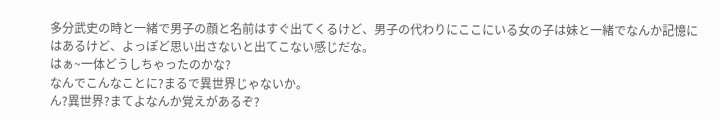多分武史の時と一緒で男子の顔と名前はすぐ出てくるけど、男子の代わりにここにいる女の子は妹と一緒でなんか記憶にはあるけど、よっぽど思い出さないと出てこない感じだな。
はぁ~一体どうしちゃったのかな?
なんでこんなことに?まるで異世界じゃないか。
ん?異世界?まてよなんか覚えがあるぞ?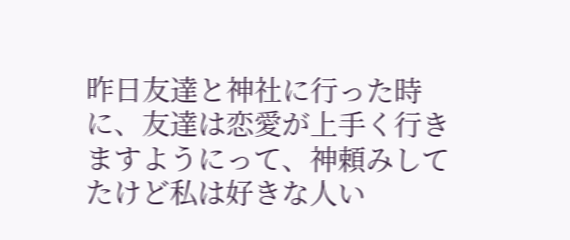昨日友達と神社に行った時に、友達は恋愛が上手く行きますようにって、神頼みしてたけど私は好きな人い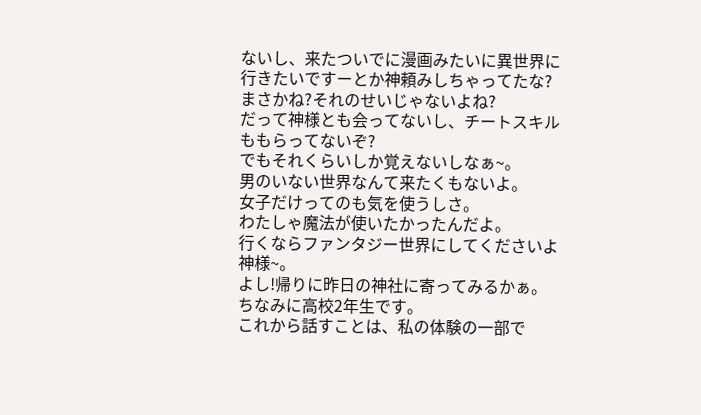ないし、来たついでに漫画みたいに異世界に行きたいですーとか神頼みしちゃってたな?
まさかね?それのせいじゃないよね?
だって神様とも会ってないし、チートスキルももらってないぞ?
でもそれくらいしか覚えないしなぁ~。
男のいない世界なんて来たくもないよ。
女子だけってのも気を使うしさ。
わたしゃ魔法が使いたかったんだよ。
行くならファンタジー世界にしてくださいよ神様~。
よし!帰りに昨日の神社に寄ってみるかぁ。
ちなみに高校2年生です。
これから話すことは、私の体験の一部で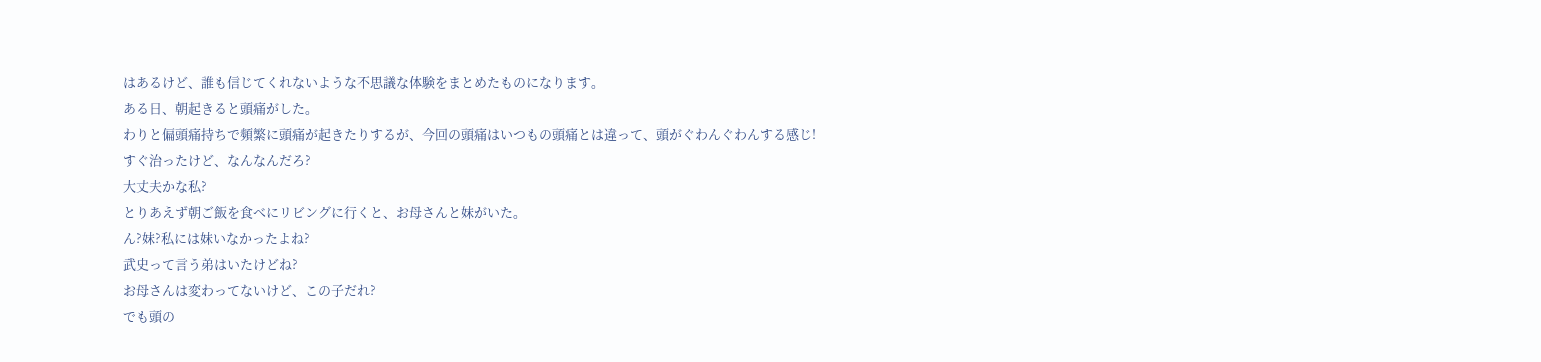はあるけど、誰も信じてくれないような不思議な体験をまとめたものになります。
ある日、朝起きると頭痛がした。
わりと偏頭痛持ちで頻繁に頭痛が起きたりするが、今回の頭痛はいつもの頭痛とは違って、頭がぐわんぐわんする感じ!
すぐ治ったけど、なんなんだろ?
大丈夫かな私?
とりあえず朝ご飯を食べにリビングに行くと、お母さんと妹がいた。
ん?妹?私には妹いなかったよね?
武史って言う弟はいたけどね?
お母さんは変わってないけど、この子だれ?
でも頭の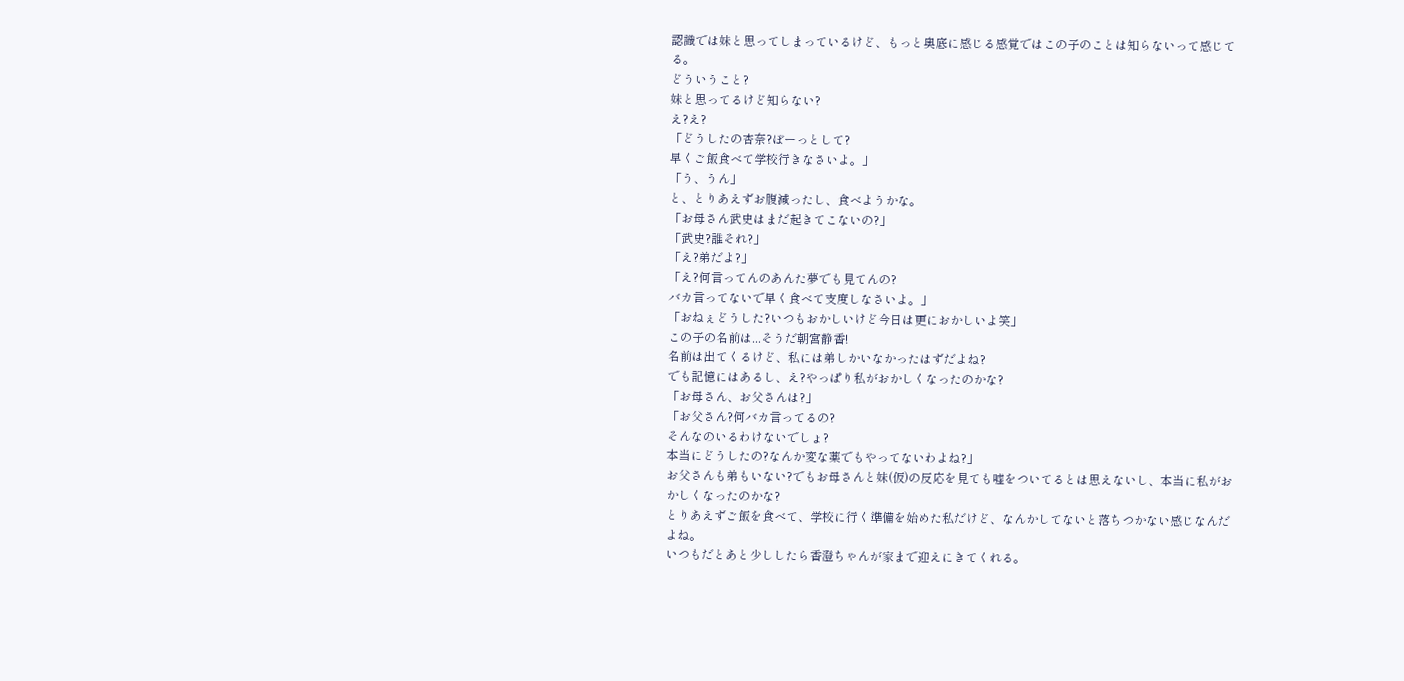認識では妹と思ってしまっているけど、もっと奥底に感じる感覚ではこの子のことは知らないって感じてる。
どういうこと?
妹と思ってるけど知らない?
え?え?
「どうしたの杏奈?ぼーっとして?
早くご飯食べて学校行きなさいよ。」
「う、うん」
と、とりあえずお腹減ったし、食べようかな。
「お母さん武史はまだ起きてこないの?」
「武史?誰それ?」
「え?弟だよ?」
「え?何言ってんのあんた夢でも見てんの?
バカ言ってないで早く食べて支度しなさいよ。」
「おねぇどうした?いつもおかしいけど今日は更におかしいよ笑」
この子の名前は...そうだ朝宮静香!
名前は出てくるけど、私には弟しかいなかったはずだよね?
でも記憶にはあるし、え?やっぱり私がおかしくなったのかな?
「お母さん、お父さんは?」
「お父さん?何バカ言ってるの?
そんなのいるわけないでしょ?
本当にどうしたの?なんか変な薬でもやってないわよね?」
お父さんも弟もいない?でもお母さんと妹(仮)の反応を見ても嘘をついてるとは思えないし、本当に私がおかしくなったのかな?
とりあえずご飯を食べて、学校に行く準備を始めた私だけど、なんかしてないと落ちつかない感じなんだよね。
いつもだとあと少ししたら香澄ちゃんが家まで迎えにきてくれる。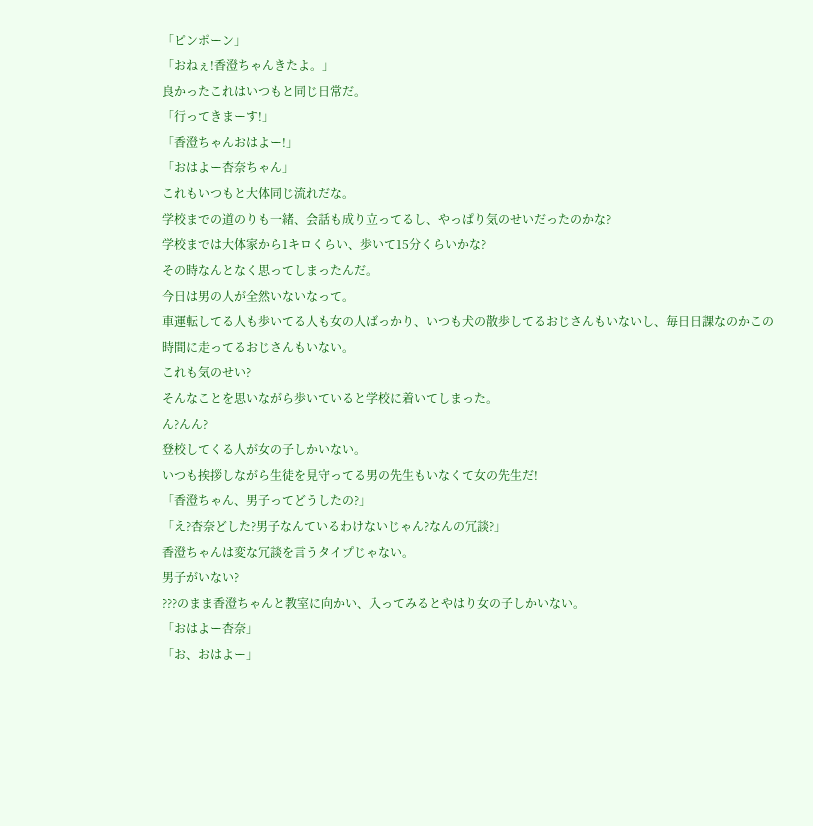「ピンポーン」
「おねぇ!香澄ちゃんきたよ。」
良かったこれはいつもと同じ日常だ。
「行ってきまーす!」
「香澄ちゃんおはよー!」
「おはよー杏奈ちゃん」
これもいつもと大体同じ流れだな。
学校までの道のりも一緒、会話も成り立ってるし、やっぱり気のせいだったのかな?
学校までは大体家から1キロくらい、歩いて15分くらいかな?
その時なんとなく思ってしまったんだ。
今日は男の人が全然いないなって。
車運転してる人も歩いてる人も女の人ばっかり、いつも犬の散歩してるおじさんもいないし、毎日日課なのかこの時間に走ってるおじさんもいない。
これも気のせい?
そんなことを思いながら歩いていると学校に着いてしまった。
ん?んん?
登校してくる人が女の子しかいない。
いつも挨拶しながら生徒を見守ってる男の先生もいなくて女の先生だ!
「香澄ちゃん、男子ってどうしたの?」
「え?杏奈どした?男子なんているわけないじゃん?なんの冗談?」
香澄ちゃんは変な冗談を言うタイプじゃない。
男子がいない?
???のまま香澄ちゃんと教室に向かい、入ってみるとやはり女の子しかいない。
「おはよー杏奈」
「お、おはよー」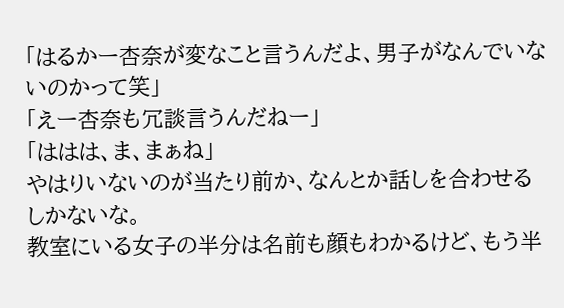「はるかー杏奈が変なこと言うんだよ、男子がなんでいないのかって笑」
「えー杏奈も冗談言うんだねー」
「ははは、ま、まぁね」
やはりいないのが当たり前か、なんとか話しを合わせるしかないな。
教室にいる女子の半分は名前も顔もわかるけど、もう半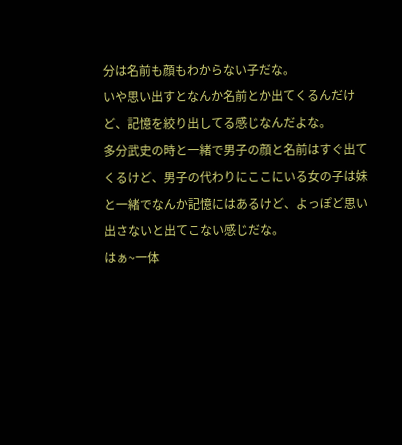分は名前も顔もわからない子だな。
いや思い出すとなんか名前とか出てくるんだけど、記憶を絞り出してる感じなんだよな。
多分武史の時と一緒で男子の顔と名前はすぐ出てくるけど、男子の代わりにここにいる女の子は妹と一緒でなんか記憶にはあるけど、よっぽど思い出さないと出てこない感じだな。
はぁ~一体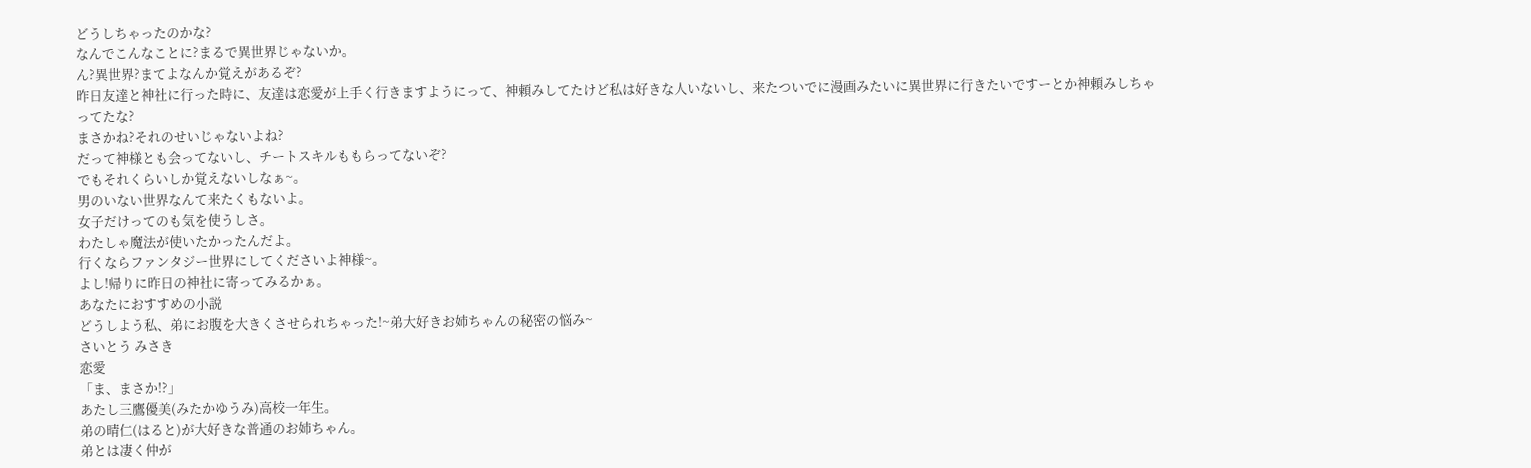どうしちゃったのかな?
なんでこんなことに?まるで異世界じゃないか。
ん?異世界?まてよなんか覚えがあるぞ?
昨日友達と神社に行った時に、友達は恋愛が上手く行きますようにって、神頼みしてたけど私は好きな人いないし、来たついでに漫画みたいに異世界に行きたいですーとか神頼みしちゃってたな?
まさかね?それのせいじゃないよね?
だって神様とも会ってないし、チートスキルももらってないぞ?
でもそれくらいしか覚えないしなぁ~。
男のいない世界なんて来たくもないよ。
女子だけってのも気を使うしさ。
わたしゃ魔法が使いたかったんだよ。
行くならファンタジー世界にしてくださいよ神様~。
よし!帰りに昨日の神社に寄ってみるかぁ。
あなたにおすすめの小説
どうしよう私、弟にお腹を大きくさせられちゃった!~弟大好きお姉ちゃんの秘密の悩み~
さいとう みさき
恋愛
「ま、まさか!?」
あたし三鷹優美(みたかゆうみ)高校一年生。
弟の晴仁(はると)が大好きな普通のお姉ちゃん。
弟とは凄く仲が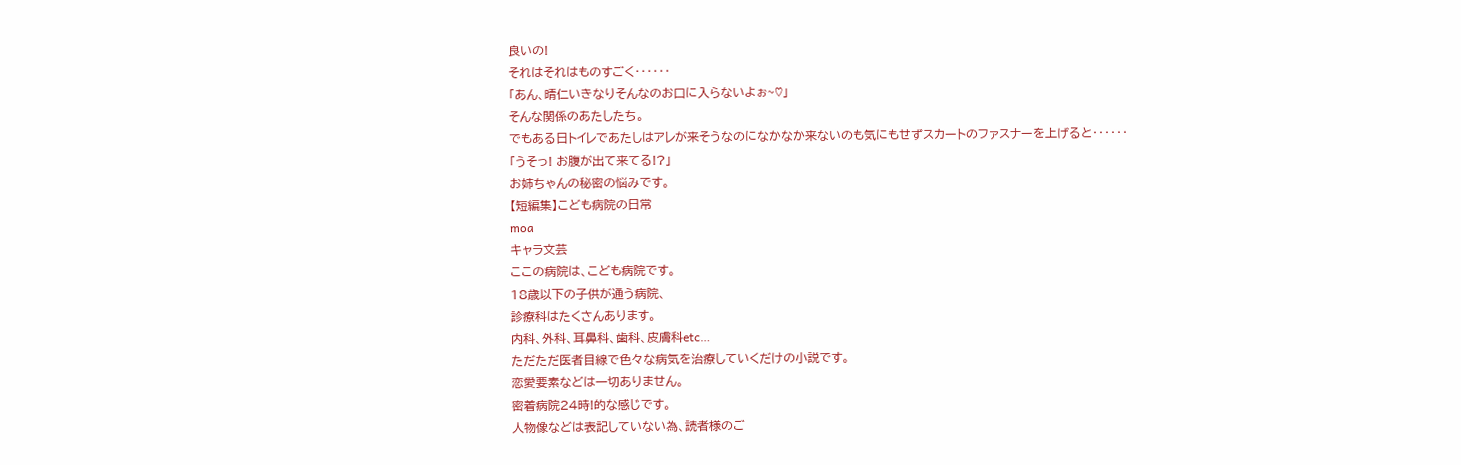良いの!
それはそれはものすごく‥‥‥
「あん、晴仁いきなりそんなのお口に入らないよぉ~♡」
そんな関係のあたしたち。
でもある日トイレであたしはアレが来そうなのになかなか来ないのも気にもせずスカートのファスナーを上げると‥‥‥
「うそっ! お腹が出て来てる!?」
お姉ちゃんの秘密の悩みです。
【短編集】こども病院の日常
moa
キャラ文芸
ここの病院は、こども病院です。
18歳以下の子供が通う病院、
診療科はたくさんあります。
内科、外科、耳鼻科、歯科、皮膚科etc…
ただただ医者目線で色々な病気を治療していくだけの小説です。
恋愛要素などは一切ありません。
密着病院24時!的な感じです。
人物像などは表記していない為、読者様のご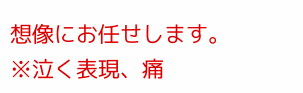想像にお任せします。
※泣く表現、痛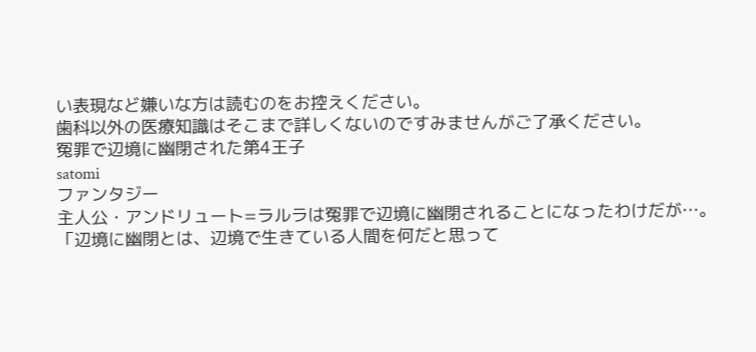い表現など嫌いな方は読むのをお控えください。
歯科以外の医療知識はそこまで詳しくないのですみませんがご了承ください。
冤罪で辺境に幽閉された第4王子
satomi
ファンタジー
主人公・アンドリュート=ラルラは冤罪で辺境に幽閉されることになったわけだが…。
「辺境に幽閉とは、辺境で生きている人間を何だと思って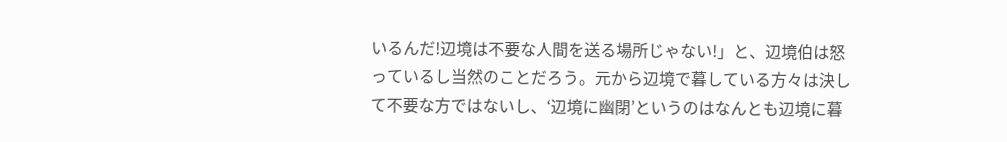いるんだ!辺境は不要な人間を送る場所じゃない!」と、辺境伯は怒っているし当然のことだろう。元から辺境で暮している方々は決して不要な方ではないし、‘辺境に幽閉’というのはなんとも辺境に暮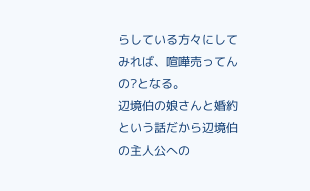らしている方々にしてみれば、喧嘩売ってんの?となる。
辺境伯の娘さんと婚約という話だから辺境伯の主人公への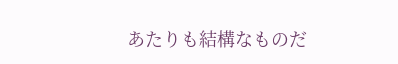あたりも結構なものだ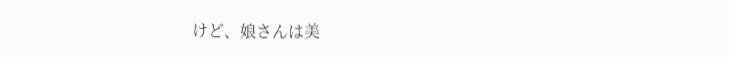けど、娘さんは美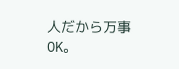人だから万事OK。